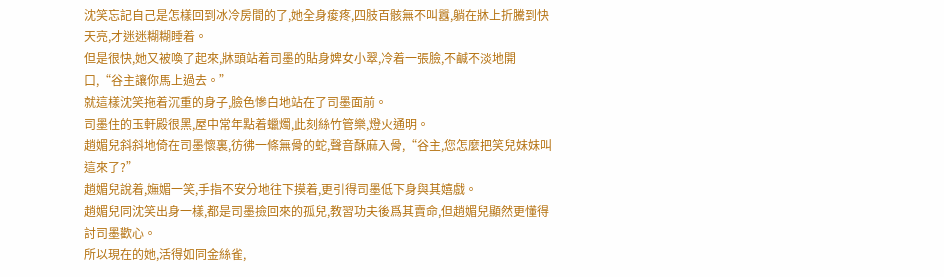沈笑忘記自己是怎樣回到冰冷房間的了,她全身痠疼,四肢百骸無不叫囂,躺在牀上折騰到快天亮,才迷迷糊糊睡着。
但是很快,她又被喚了起來,牀頭站着司墨的貼身婢女小翠,冷着一張臉,不鹹不淡地開口,“谷主讓你馬上過去。”
就這樣沈笑拖着沉重的身子,臉色慘白地站在了司墨面前。
司墨住的玉軒殿很黑,屋中常年點着蠟燭,此刻絲竹管樂,燈火通明。
趙媚兒斜斜地倚在司墨懷裏,彷彿一條無骨的蛇,聲音酥麻入骨,“谷主,您怎麼把笑兒妹妹叫這來了?”
趙媚兒說着,嫵媚一笑,手指不安分地往下摸着,更引得司墨低下身與其嬉戲。
趙媚兒同沈笑出身一樣,都是司墨撿回來的孤兒,教習功夫後爲其賣命,但趙媚兒顯然更懂得討司墨歡心。
所以現在的她,活得如同金絲雀,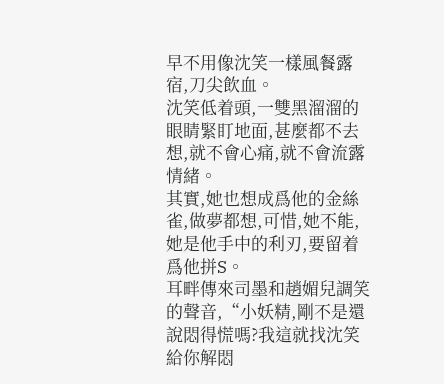早不用像沈笑一樣風餐露宿,刀尖飲血。
沈笑低着頭,一雙黑溜溜的眼睛緊盯地面,甚麼都不去想,就不會心痛,就不會流露情緒。
其實,她也想成爲他的金絲雀,做夢都想,可惜,她不能,她是他手中的利刃,要留着爲他拼S。
耳畔傳來司墨和趙媚兒調笑的聲音,“小妖精,剛不是還說悶得慌嗎?我這就找沈笑給你解悶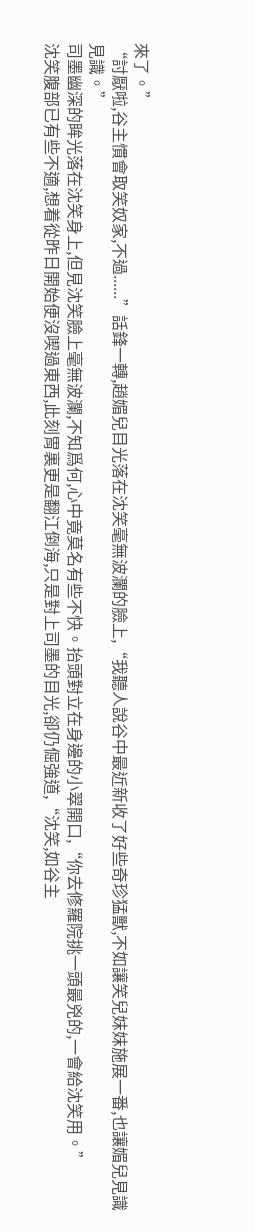來了。”
“討厭啦,谷主慣會取笑奴家,不過......”話鋒一轉,趙媚兒目光落在沈笑毫無波瀾的臉上,“我聽人說谷中最近新收了好些奇珍猛獸,不如讓笑兒妹妹施展一番,也讓媚兒見識見識。”
司墨幽深的眸光落在沈笑身上,但見沈笑臉上毫無波瀾,不知爲何,心中竟莫名有些不快。抬頭對立在身邊的小翠開口,“你去修羅院挑一頭最兇的,一會給沈笑用。”
沈笑腹部已有些不適,想着從昨日開始便沒喫過東西,此刻胃裏更是翻江倒海,只是對上司墨的目光,卻仍倔強道,“沈笑,如谷主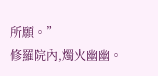所願。”
修羅院內,燭火幽幽。